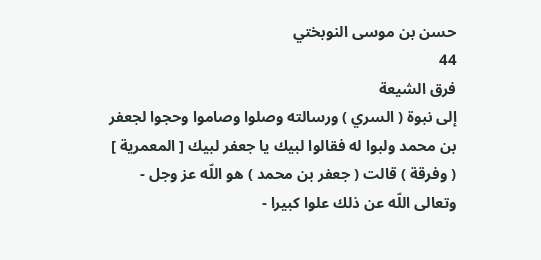حسن بن موسى النوبختي
44
فرق الشيعة
إلى نبوة ( السري ) ورسالته وصلوا وصاموا وحجوا لجعفر بن محمد ولبوا له فقالوا لبيك يا جعفر لبيك [ المعمرية ] ( وفرقة ) قالت ( جعفر بن محمد ) هو اللّه عز وجل - وتعالى اللّه عن ذلك علوا كبيرا -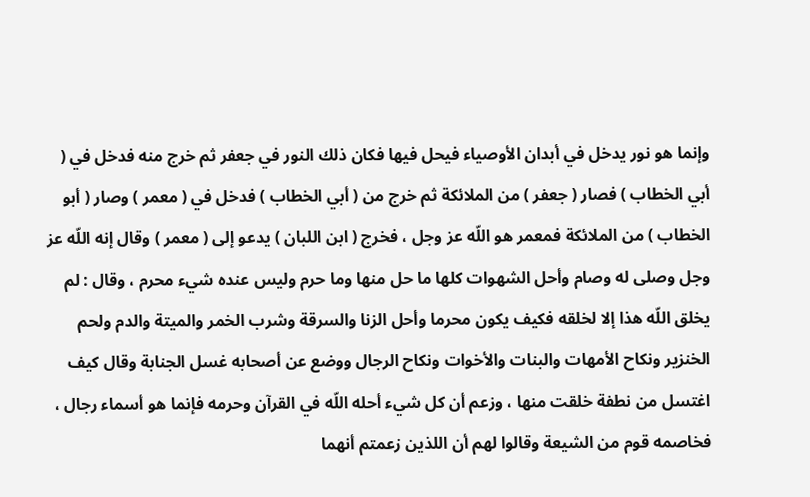وإنما هو نور يدخل في أبدان الأوصياء فيحل فيها فكان ذلك النور في جعفر ثم خرج منه فدخل في ( أبي الخطاب ) فصار ( جعفر ) من الملائكة ثم خرج من ( أبي الخطاب ) فدخل في ( معمر ) وصار ( أبو الخطاب ) من الملائكة فمعمر هو اللّه عز وجل ، فخرج ( ابن اللبان ) يدعو إلى ( معمر ) وقال إنه اللّه عز وجل وصلى له وصام وأحل الشهوات كلها ما حل منها وما حرم وليس عنده شيء محرم ، وقال : لم يخلق اللّه هذا إلا لخلقه فكيف يكون محرما وأحل الزنا والسرقة وشرب الخمر والميتة والدم ولحم الخنزير ونكاح الأمهات والبنات والأخوات ونكاح الرجال ووضع عن أصحابه غسل الجنابة وقال كيف اغتسل من نطفة خلقت منها ، وزعم أن كل شيء أحله اللّه في القرآن وحرمه فإنما هو أسماء رجال ، فخاصمه قوم من الشيعة وقالوا لهم أن اللذين زعمتم أنهما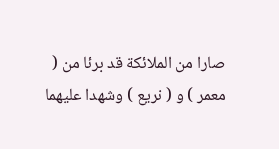صارا من الملائكة قد برئا من ( معمر ) و ( نريع ) وشهدا عليهما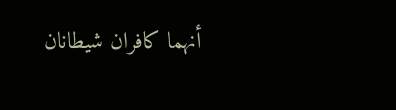أنهما كافران شيطانان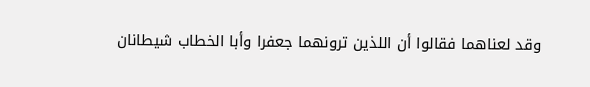وقد لعناهما فقالوا أن اللذين ترونهما جعفرا وأبا الخطاب شيطانان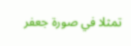تمثلا في صورة جعفر